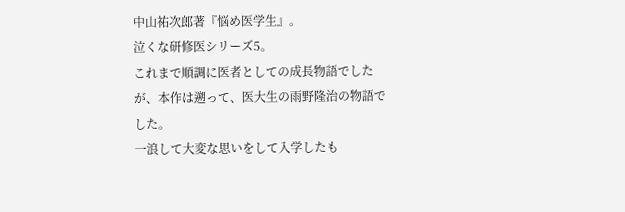中山祐次郎著『悩め医学生』。
泣くな研修医シリーズ5。
これまで順調に医者としての成長物語でしたが、本作は遡って、医大生の雨野隆治の物語でした。
一浪して大変な思いをして入学したも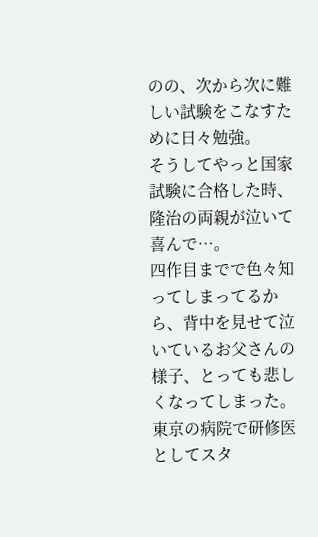のの、次から次に難しい試験をこなすために日々勉強。
そうしてやっと国家試験に合格した時、隆治の両親が泣いて喜んで…。
四作目までで色々知ってしまってるから、背中を見せて泣いているお父さんの様子、とっても悲しくなってしまった。
東京の病院で研修医としてスタ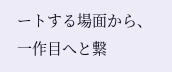ートする場面から、一作目へと繋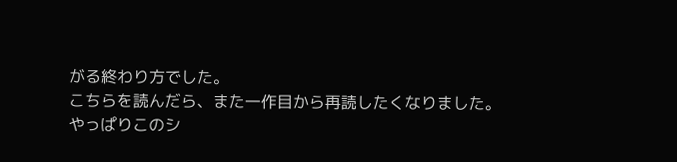がる終わり方でした。
こちらを読んだら、また一作目から再読したくなりました。
やっぱりこのシ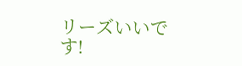リーズいいです!